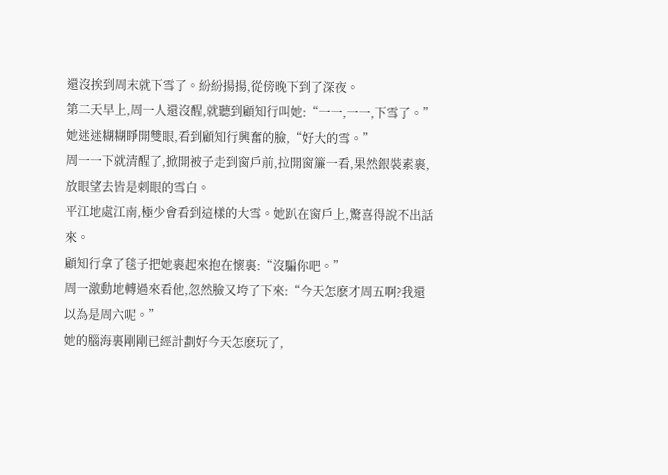還沒挨到周末就下雪了。紛紛揚揚,從傍晚下到了深夜。
第二天早上,周一人還沒醒,就聽到顧知行叫她:“一一,一一,下雪了。”她迷迷糊糊睜開雙眼,看到顧知行興奮的臉,“好大的雪。”
周一一下就清醒了,掀開被子走到窗戶前,拉開窗簾一看,果然銀裝素裹,放眼望去皆是刺眼的雪白。
平江地處江南,極少會看到這樣的大雪。她趴在窗戶上,驚喜得說不出話來。
顧知行拿了毯子把她裹起來抱在懷裏:“沒騙你吧。”
周一激動地轉過來看他,忽然臉又垮了下來:“今天怎麽才周五啊?我還以為是周六呢。”
她的腦海裏剛剛已經計劃好今天怎麽玩了,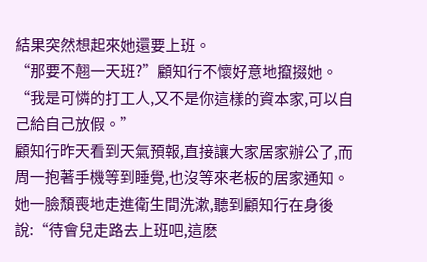結果突然想起來她還要上班。
“那要不翹一天班?”顧知行不懷好意地攛掇她。
“我是可憐的打工人,又不是你這樣的資本家,可以自己給自己放假。”
顧知行昨天看到天氣預報,直接讓大家居家辦公了,而周一抱著手機等到睡覺,也沒等來老板的居家通知。
她一臉頹喪地走進衛生間洗漱,聽到顧知行在身後說:“待會兒走路去上班吧,這麽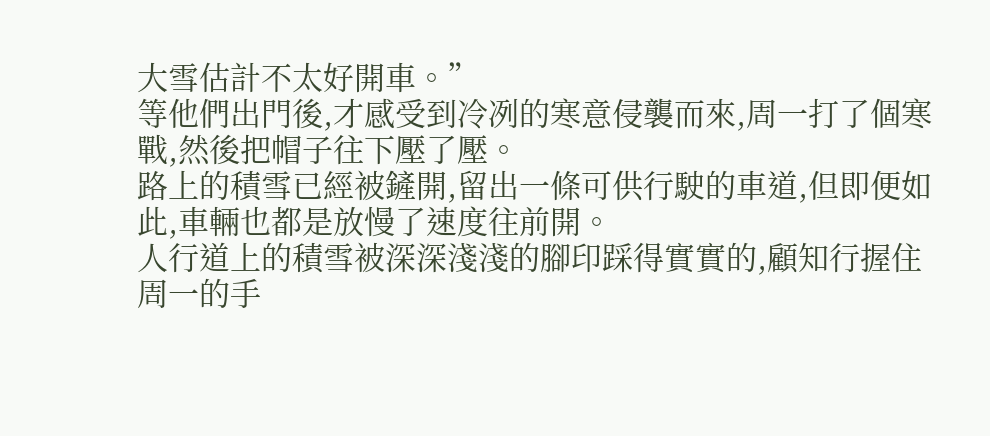大雪估計不太好開車。”
等他們出門後,才感受到冷冽的寒意侵襲而來,周一打了個寒戰,然後把帽子往下壓了壓。
路上的積雪已經被鏟開,留出一條可供行駛的車道,但即便如此,車輛也都是放慢了速度往前開。
人行道上的積雪被深深淺淺的腳印踩得實實的,顧知行握住周一的手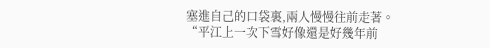塞進自己的口袋裏,兩人慢慢往前走著。
“平江上一次下雪好像還是好幾年前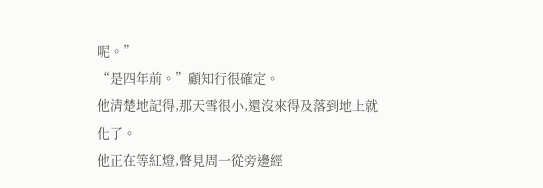呢。”
“是四年前。”顧知行很確定。
他清楚地記得,那天雪很小,還沒來得及落到地上就化了。
他正在等紅燈,瞥見周一從旁邊經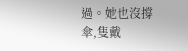過。她也沒撐傘,隻戴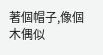著個帽子,像個木偶似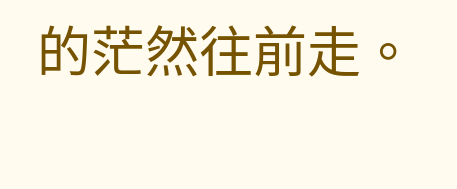的茫然往前走。